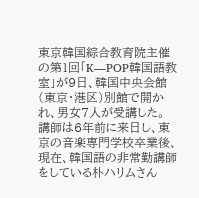東京韓国綜合教育院主催の第1回「K―POP韓国語教室」が9日、韓国中央会館(東京・港区)別館で開かれ、男女7人が受講した。 講師は6年前に来日し、東京の音楽専門学校卒業後、現在、韓国語の非常勤講師をしている朴ハリムさん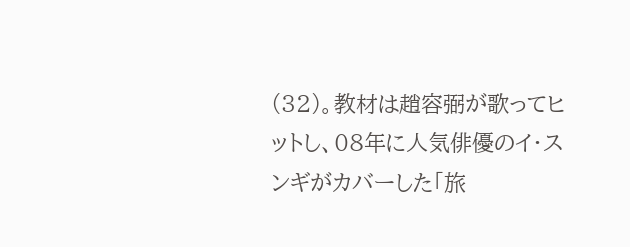(32)。教材は趙容弼が歌ってヒットし、08年に人気俳優のイ・スンギがカバーした「旅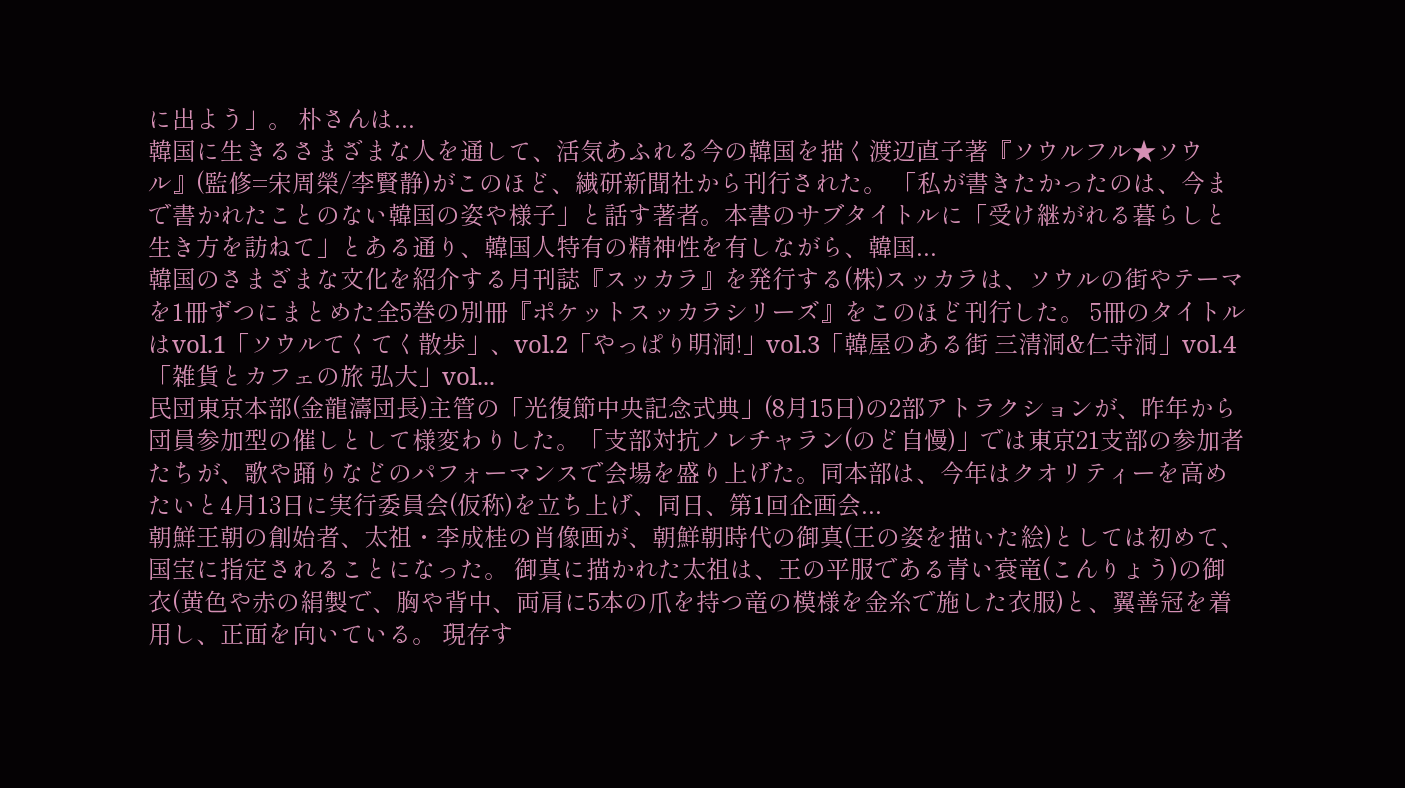に出よう」。 朴さんは...
韓国に生きるさまざまな人を通して、活気あふれる今の韓国を描く渡辺直子著『ソウルフル★ソウル』(監修=宋周榮/李賢静)がこのほど、繊研新聞社から刊行された。 「私が書きたかったのは、今まで書かれたことのない韓国の姿や様子」と話す著者。本書のサブタイトルに「受け継がれる暮らしと生き方を訪ねて」とある通り、韓国人特有の精神性を有しながら、韓国...
韓国のさまざまな文化を紹介する月刊誌『スッカラ』を発行する(株)スッカラは、ソウルの街やテーマを1冊ずつにまとめた全5巻の別冊『ポケットスッカラシリーズ』をこのほど刊行した。 5冊のタイトルはvol.1「ソウルてくてく散歩」、vol.2「やっぱり明洞!」vol.3「韓屋のある街 三清洞&仁寺洞」vol.4「雑貨とカフェの旅 弘大」vol...
民団東京本部(金龍濤団長)主管の「光復節中央記念式典」(8月15日)の2部アトラクションが、昨年から団員参加型の催しとして様変わりした。「支部対抗ノレチャラン(のど自慢)」では東京21支部の参加者たちが、歌や踊りなどのパフォーマンスで会場を盛り上げた。同本部は、今年はクオリティーを高めたいと4月13日に実行委員会(仮称)を立ち上げ、同日、第1回企画会...
朝鮮王朝の創始者、太祖・李成桂の肖像画が、朝鮮朝時代の御真(王の姿を描いた絵)としては初めて、国宝に指定されることになった。 御真に描かれた太祖は、王の平服である青い袞竜(こんりょう)の御衣(黄色や赤の絹製で、胸や背中、両肩に5本の爪を持つ竜の模様を金糸で施した衣服)と、翼善冠を着用し、正面を向いている。 現存す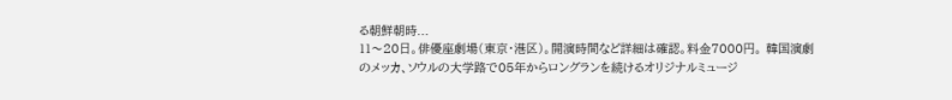る朝鮮朝時...
11〜20日。俳優座劇場(東京・港区)。開演時間など詳細は確認。料金7000円。 韓国演劇のメッカ、ソウルの大学路で05年からロングランを続けるオリジナルミュージ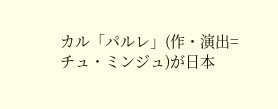カル「パルレ」(作・演出=チュ・ミンジュ)が日本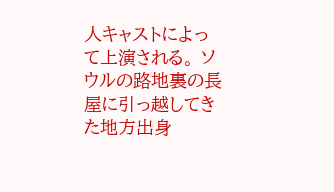人キャストによって上演される。 ソウルの路地裏の長屋に引っ越してきた地方出身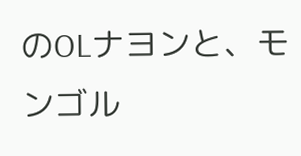のOLナヨンと、モンゴル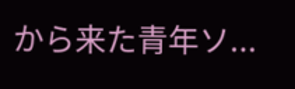から来た青年ソ...